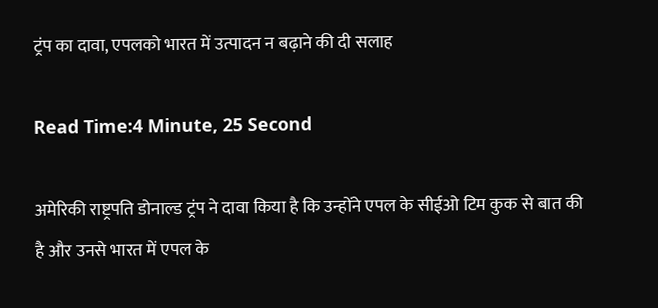ट्रंप का दावा, एपलको भारत में उत्पादन न बढ़ाने की दी सलाह

Read Time:4 Minute, 25 Second

अमेरिकी राष्ट्रपति डोनाल्ड ट्रंप ने दावा किया है कि उन्होंने एपल के सीईओ टिम कुक से बात की है और उनसे भारत में एपल के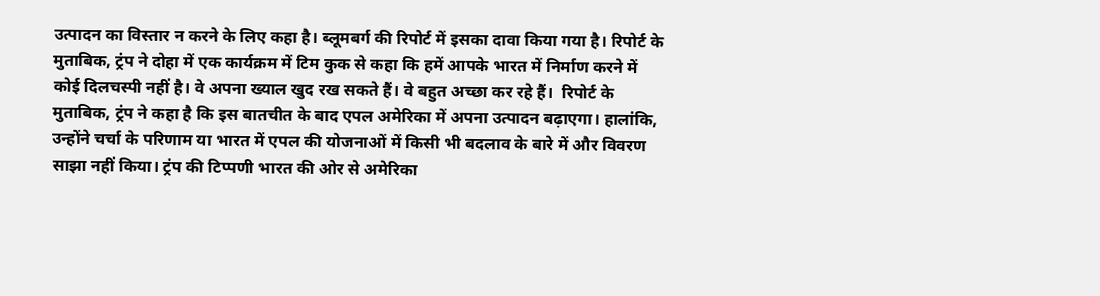उत्पादन का विस्तार न करने के लिए कहा है। ब्लूमबर्ग की रिपोर्ट में इसका दावा किया गया है। रिपोर्ट के मुताबिक, ट्रंप ने दोहा में एक कार्यक्रम में टिम कुक से कहा कि हमें आपके भारत में निर्माण करने में कोई दिलचस्पी नहीं है। वे अपना ख्याल खुद रख सकते हैं। वे बहुत अच्छा कर रहे हैं।  रिपोर्ट के मुताबिक, ट्रंप ने कहा है कि इस बातचीत के बाद एपल अमेरिका में अपना उत्पादन बढ़ाएगा। हालांकि, उन्होंने चर्चा के परिणाम या भारत में एपल की योजनाओं में किसी भी बदलाव के बारे में और विवरण साझा नहीं किया। ट्रंप की टिप्पणी भारत की ओर से अमेरिका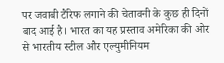पर जवाबी टैरिफ लगाने की चेतावनी के कुछ ही दिनों बाद आई है। भारत का यह प्रस्ताव अमेरिका की ओर से भारतीय स्टील और एल्युमीनियम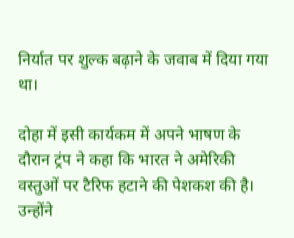निर्यात पर शुल्क बढ़ाने के जवाब में दिया गया था।

दोहा में इसी कार्यकम में अपने भाषण के दौरान ट्रंप ने कहा कि भारत ने अमेरिकी वस्तुओं पर टैरिफ हटाने की पेशकश की है। उन्होंने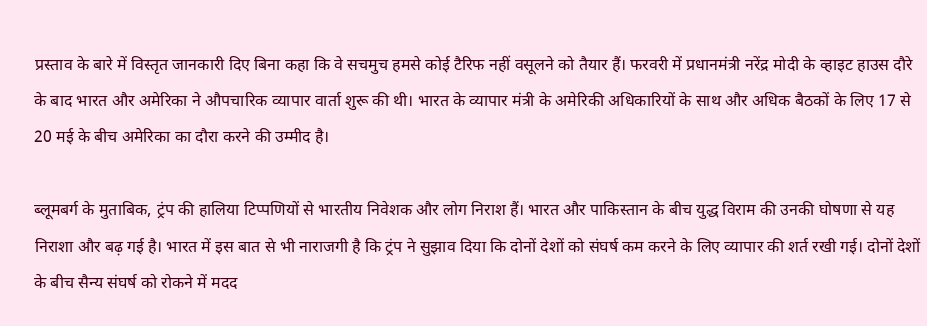प्रस्ताव के बारे में विस्तृत जानकारी दिए बिना कहा कि वे सचमुच हमसे कोई टैरिफ नहीं वसूलने को तैयार हैं। फरवरी में प्रधानमंत्री नरेंद्र मोदी के व्हाइट हाउस दौरे के बाद भारत और अमेरिका ने औपचारिक व्यापार वार्ता शुरू की थी। भारत के व्यापार मंत्री के अमेरिकी अधिकारियों के साथ और अधिक बैठकों के लिए 17 से 20 मई के बीच अमेरिका का दौरा करने की उम्मीद है।

ब्लूमबर्ग के मुताबिक, ट्रंप की हालिया टिप्पणियों से भारतीय निवेशक और लोग निराश हैं। भारत और पाकिस्तान के बीच युद्ध विराम की उनकी घोषणा से यह निराशा और बढ़ गई है। भारत में इस बात से भी नाराजगी है कि ट्रंप ने सुझाव दिया कि दोनों देशों को संघर्ष कम करने के लिए व्यापार की शर्त रखी गई। दोनों देशों के बीच सैन्य संघर्ष को रोकने में मदद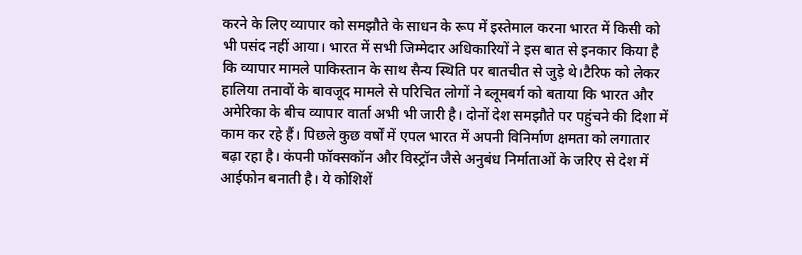करने के लिए व्यापार को समझौते के साधन के रूप में इस्तेमाल करना भारत में किसी को भी पसंद नहीं आया। भारत में सभी जिम्मेदार अधिकारियों ने इस बात से इनकार किया है कि व्यापार मामले पाकिस्तान के साथ सैन्य स्थिति पर बातचीत से जुड़े थे।टैरिफ को लेकर हालिया तनावों के बावजूद मामले से परिचित लोगों ने ब्लूमबर्ग को बताया कि भारत और अमेरिका के बीच व्यापार वार्ता अभी भी जारी है। दोनों देश समझौते पर पहुंचने की दिशा में काम कर रहे हैं। पिछले कुछ वर्षों में एपल भारत में अपनी विनिर्माण क्षमता को लगातार बढ़ा रहा है। कंपनी फॉक्सकॉन और विस्ट्रॉन जैसे अनुबंध निर्माताओं के जरिए से देश में आईफोन बनाती है। ये कोशिशें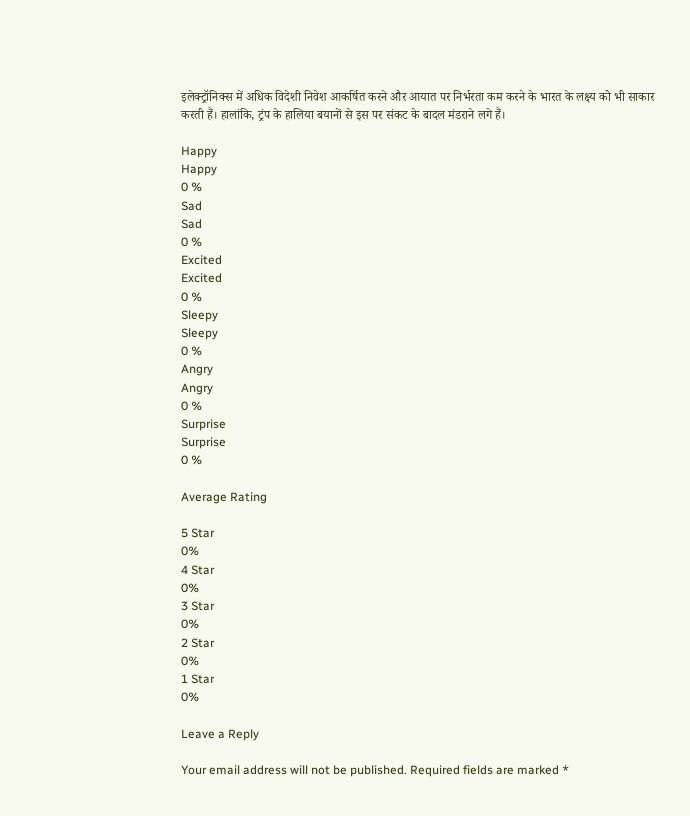इलेक्ट्रॉनिक्स में अधिक विदेशी निवेश आकर्षित करने और आयात पर निर्भरता कम करने के भारत के लक्ष्य को भी साकार करती हैं। हालांकि, ट्रंप के हालिया बयानों से इस पर संकट के बादल मंडराने लगे हैं।

Happy
Happy
0 %
Sad
Sad
0 %
Excited
Excited
0 %
Sleepy
Sleepy
0 %
Angry
Angry
0 %
Surprise
Surprise
0 %

Average Rating

5 Star
0%
4 Star
0%
3 Star
0%
2 Star
0%
1 Star
0%

Leave a Reply

Your email address will not be published. Required fields are marked *